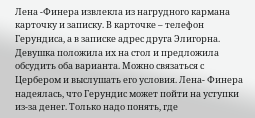Лена -Финера извлекла из нагрудного кармана карточку и записку. В карточке – телефон Герундиса, а в записке адрес друга Элигорна. Девушка положила их на стол и предложила обсудить оба варианта. Можно связаться с Цербером и выслушать его условия. Лена- Финера надеялась, что Герундис может пойти на уступки из-за денег. Только надо понять, где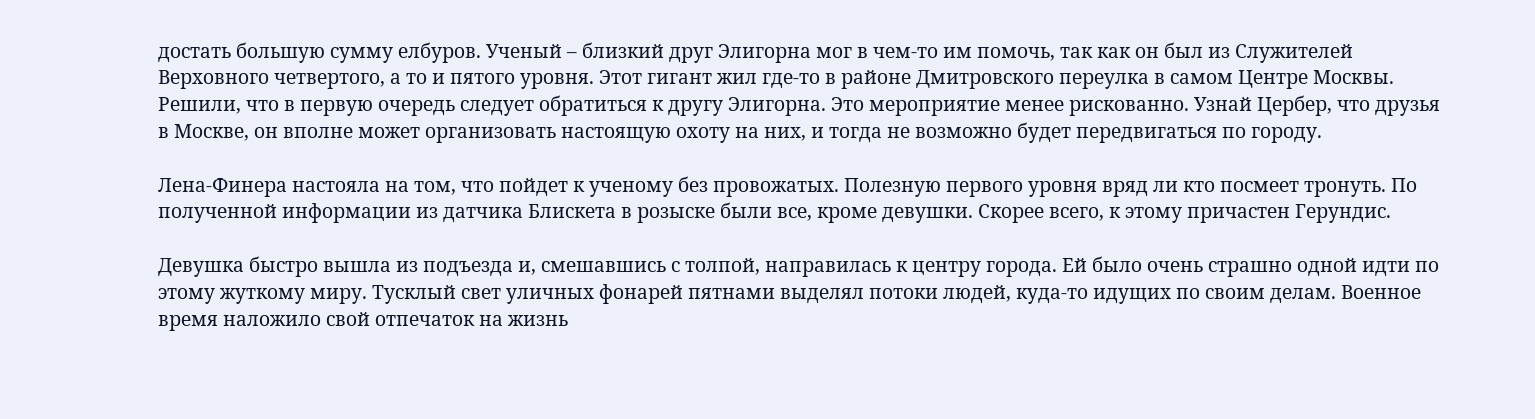достать большую сумму елбуров. Ученый – близкий друг Элигорна мог в чем-то им помочь, так как он был из Служителей Верховного четвертого, а то и пятого уровня. Этот гигант жил где-то в районе Дмитровского переулка в самом Центре Москвы. Решили, что в первую очередь следует обратиться к другу Элигорна. Это мероприятие менее рискованно. Узнай Цербер, что друзья в Москве, он вполне может организовать настоящую охоту на них, и тогда не возможно будет передвигаться по городу.

Лена-Финера настояла на том, что пойдет к ученому без провожатых. Полезную первого уровня вряд ли кто посмеет тронуть. По полученной информации из датчика Блискета в розыске были все, кроме девушки. Скорее всего, к этому причастен Герундис.

Девушка быстро вышла из подъезда и, смешавшись с толпой, направилась к центру города. Ей было очень страшно одной идти по этому жуткому миру. Тусклый свет уличных фонарей пятнами выделял потоки людей, куда-то идущих по своим делам. Военное время наложило свой отпечаток на жизнь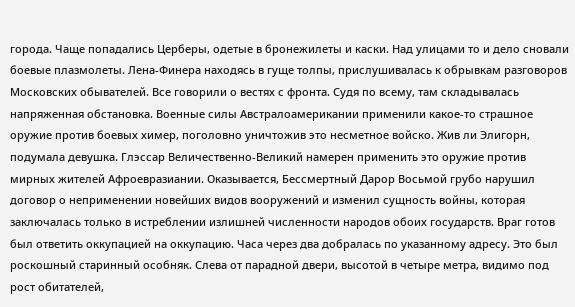города. Чаще попадались Церберы, одетые в бронежилеты и каски. Над улицами то и дело сновали боевые плазмолеты. Лена-Финера находясь в гуще толпы, прислушивалась к обрывкам разговоров Московских обывателей. Все говорили о вестях с фронта. Судя по всему, там складывалась напряженная обстановка. Военные силы Австралоамерикании применили какое-то страшное оружие против боевых химер, поголовно уничтожив это несметное войско. Жив ли Элигорн, подумала девушка. Глэссар Величественно-Великий намерен применить это оружие против мирных жителей Афроевразиании. Оказывается, Бессмертный Дарор Восьмой грубо нарушил договор о неприменении новейших видов вооружений и изменил сущность войны, которая заключалась только в истреблении излишней численности народов обоих государств. Враг готов был ответить оккупацией на оккупацию. Часа через два добралась по указанному адресу. Это был роскошный старинный особняк. Слева от парадной двери, высотой в четыре метра, видимо под рост обитателей,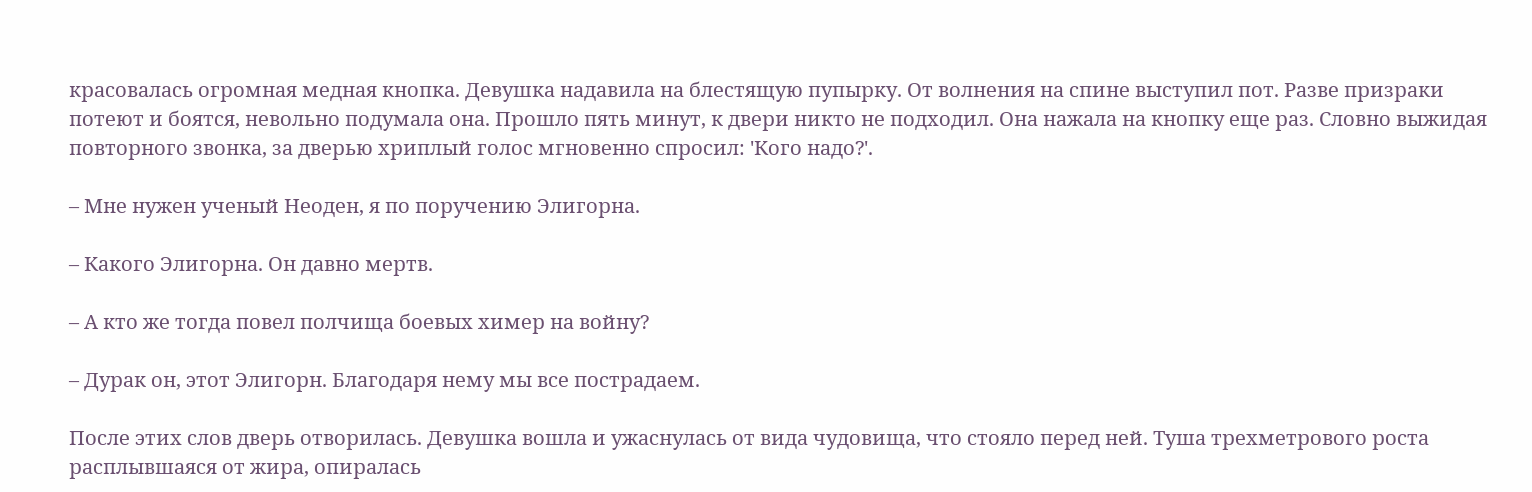красовалась огромная медная кнопка. Девушка надавила на блестящую пупырку. От волнения на спине выступил пот. Разве призраки потеют и боятся, невольно подумала она. Прошло пять минут, к двери никто не подходил. Она нажала на кнопку еще раз. Словно выжидая повторного звонка, за дверью хриплый голос мгновенно спросил: 'Кого надо?'.

– Мне нужен ученый Неоден, я по поручению Элигорна.

– Какого Элигорна. Он давно мертв.

– А кто же тогда повел полчища боевых химер на войну?

– Дурак он, этот Элигорн. Благодаря нему мы все пострадаем.

После этих слов дверь отворилась. Девушка вошла и ужаснулась от вида чудовища, что стояло перед ней. Туша трехметрового роста расплывшаяся от жира, опиралась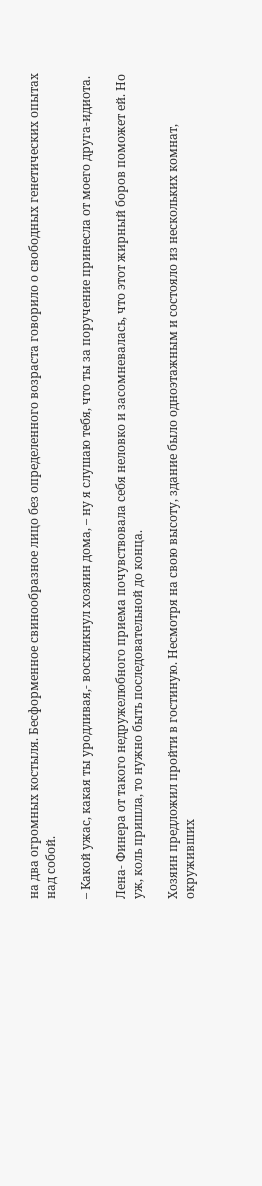на два огромных костыля. Бесформенное свинообразное лицо без определенного возраста говорило о свободных генетических опытах над собой.

– Какой ужас, какая ты уродливая,- воскликнул хозяин дома, – ну я слушаю тебя, что ты за поручение принесла от моего друга-идиота.

Лена- Финера от такого недружелюбного приема почувствовала себя неловко и засомневалась, что этот жирный боров поможет ей. Но уж, коль пришла, то нужно быть последовательной до конца.

Хозяин предложил пройти в гостиную. Несмотря на свою высоту, здание было одноэтажным и состояло из нескольких комнат, окруживших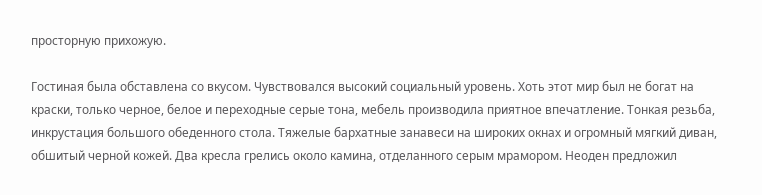просторную прихожую.

Гостиная была обставлена со вкусом. Чувствовался высокий социальный уровень. Хоть этот мир был не богат на краски, только черное, белое и переходные серые тона, мебель производила приятное впечатление. Тонкая резьба, инкрустация большого обеденного стола. Тяжелые бархатные занавеси на широких окнах и огромный мягкий диван, обшитый черной кожей. Два кресла грелись около камина, отделанного серым мрамором. Неоден предложил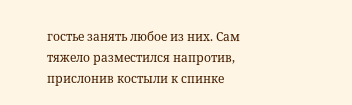гостье занять любое из них. Сам тяжело разместился напротив, прислонив костыли к спинке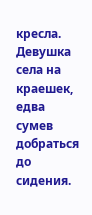кресла. Девушка села на краешек, едва сумев добраться до сидения.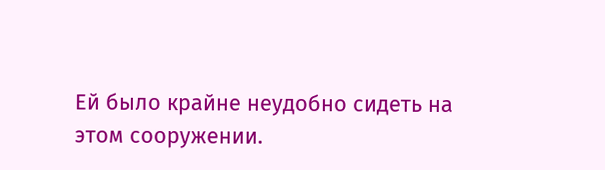Ей было крайне неудобно сидеть на этом сооружении.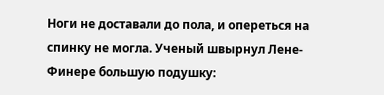Ноги не доставали до пола, и опереться на спинку не могла. Ученый швырнул Лене-Финере большую подушку: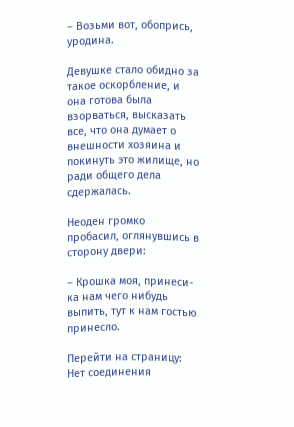– Возьми вот, обопрись, уродина.

Девушке стало обидно за такое оскорбление, и она готова была взорваться, высказать все, что она думает о внешности хозяина и покинуть это жилище, но ради общего дела сдержалась.

Неоден громко пробасил, оглянувшись в сторону двери:

– Крошка моя, принеси-ка нам чего нибудь выпить, тут к нам гостью принесло.

Перейти на страницу:
Нет соединения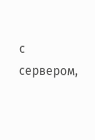с сервером,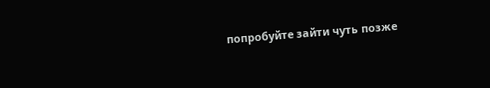попробуйте зайти чуть позже